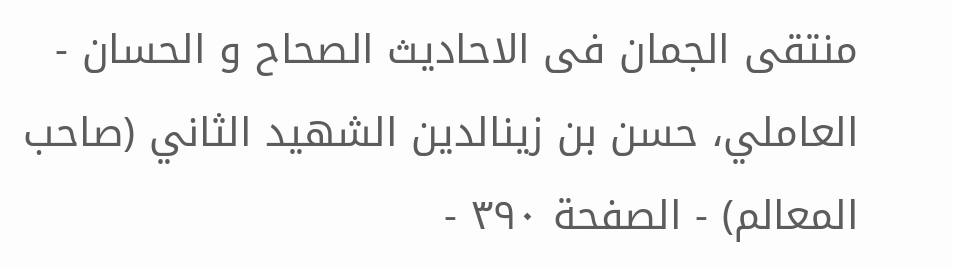منتقى الجمان فى الاحاديث الصحاح و الحسان - العاملي، حسن بن زينالدين الشهيد الثاني (صاحب المعالم) - الصفحة ٣٩٠ -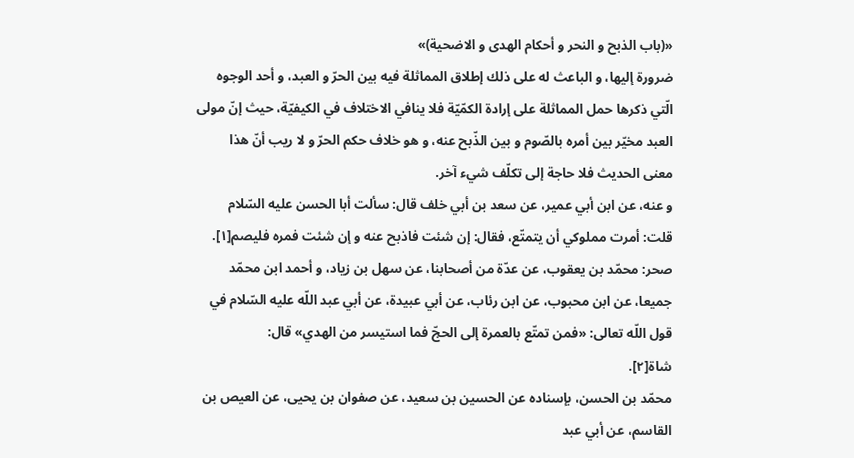«(باب الذبح و النحر و أحكام الهدى و الاضحية)»
ضرورة إليها، و الباعث له على ذلك إطلاق المماثلة فيه بين الحرّ و العبد، و أحد الوجوه الّتي ذكرها حمل المماثلة على إرادة الكمّيّة فلا ينافي الاختلاف في الكيفيّة، حيث إنّ مولى العبد مخيّر بين أمره بالصّوم و بين الذّبح عنه، و هو خلاف حكم الحرّ و لا ريب أنّ هذا معنى الحديث فلا حاجة إلى تكلّف شيء آخر.
و عنه، عن ابن أبي عمير، عن سعد بن أبي خلف قال: سألت أبا الحسن عليه السّلام قلت: أمرت مملوكي أن يتمتّع، فقال: إن شئت فاذبح عنه و إن شئت فمره فليصم[١].
صحر: محمّد بن يعقوب، عن عدّة من أصحابنا، عن سهل بن زياد، و أحمد ابن محمّد جميعا، عن ابن محبوب، عن ابن رئاب، عن أبي عبيدة، عن أبي عبد اللّه عليه السّلام في قول اللّه تعالى: «فمن تمتّع بالعمرة إلى الحجّ فما استيسر من الهدي» قال:
شاة[٢].
محمّد بن الحسن، بإسناده عن الحسين بن سعيد، عن صفوان بن يحيى، عن العيص بن القاسم، عن أبي عبد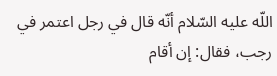اللّه عليه السّلام أنّه قال في رجل اعتمر في رجب، فقال: إن أقام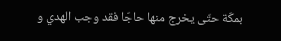بمكّة حتّى يخرج منها حاجّا فقد وجب الهدي و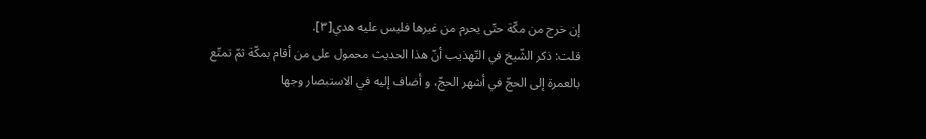إن خرج من مكّة حتّى يحرم من غيرها فليس عليه هدي[٣].
قلت: ذكر الشّيخ في التّهذيب أنّ هذا الحديث محمول على من أقام بمكّة ثمّ تمتّع بالعمرة إلى الحجّ في أشهر الحجّ، و أضاف إليه في الاستبصار وجها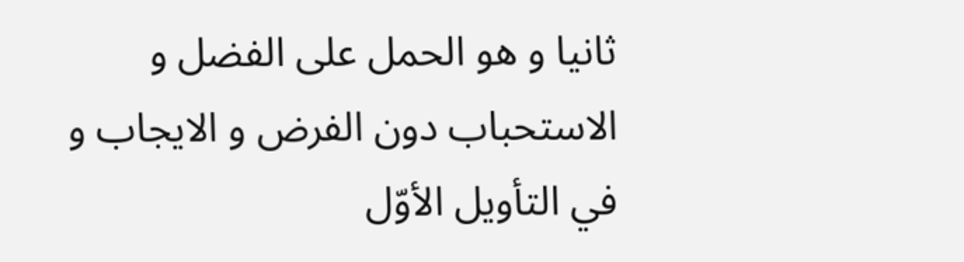ثانيا و هو الحمل على الفضل و الاستحباب دون الفرض و الايجاب و في التأويل الأوّل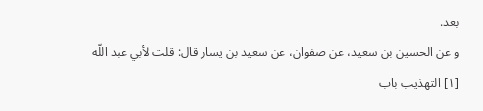بعد.
و عن الحسين بن سعيد، عن صفوان، عن سعيد بن يسار قال: قلت لأبي عبد اللّه
[١] التهذيب باب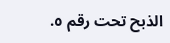الذبح تحت رقم ٥.